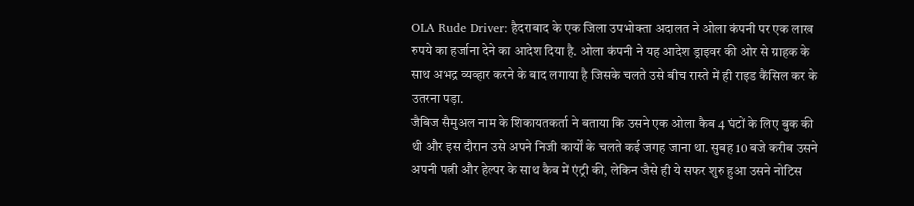OLA Rude Driver: हैदराबाद के एक जिला उपभोक्ता अदालत ने ओला कंपनी पर एक लाख रुपये का हर्जाना देने का आदेश दिया है. ओला कंपनी ने यह आदेश ड्राइवर की ओर से ग्राहक के साथ अभद्र व्यव्हार करने के बाद लगाया है जिसके चलते उसे बीच रास्ते में ही राइड कैंसिल कर के उतरना पड़ा.
जैबिज सैमुअल नाम के शिकायतकर्ता ने बताया कि उसने एक ओला कैब 4 घंटों के लिए बुक की थी और इस दौरान उसे अपने निजी कार्यों के चलते कई जगह जाना था. सुबह 10 बजे करीब उसने अपनी पत्नी और हेल्पर के साथ कैब में एंट्री की, लेकिन जैसे ही ये सफर शुरु हुआ उसने नोटिस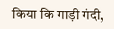किया कि गाड़ी गंदी,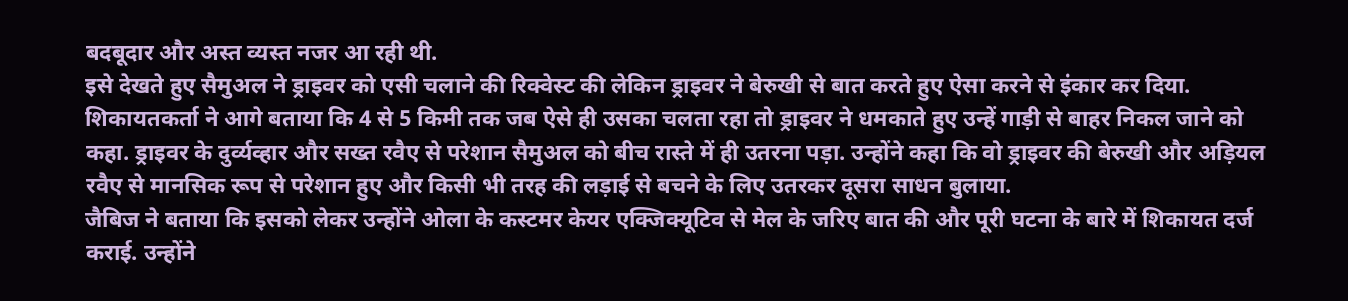बदबूदार और अस्त व्यस्त नजर आ रही थी.
इसे देखते हुए सैमुअल ने ड्राइवर को एसी चलाने की रिक्वेस्ट की लेकिन ड्राइवर ने बेरुखी से बात करते हुए ऐसा करने से इंकार कर दिया. शिकायतकर्ता ने आगे बताया कि 4 से 5 किमी तक जब ऐसे ही उसका चलता रहा तो ड्राइवर ने धमकाते हुए उन्हें गाड़ी से बाहर निकल जाने को कहा. ड्राइवर के दुर्व्यव्हार और सख्त रवैए से परेशान सैमुअल को बीच रास्ते में ही उतरना पड़ा. उन्होंने कहा कि वो ड्राइवर की बेरुखी और अड़ियल रवैए से मानसिक रूप से परेशान हुए और किसी भी तरह की लड़ाई से बचने के लिए उतरकर दूसरा साधन बुलाया.
जैबिज ने बताया कि इसको लेकर उन्होंने ओला के कस्टमर केयर एक्जिक्यूटिव से मेल के जरिए बात की और पूरी घटना के बारे में शिकायत दर्ज कराई. उन्होंने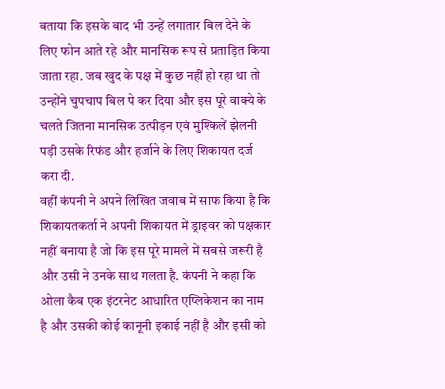बताया कि इसके बाद भी उन्हें लगातार बिल देने के लिए फोन आते रहे और मानसिक रूप से प्रताड़ित किया जाता रहा. जब खुद के पक्ष में कुछ नहीं हो रहा था तो उन्होंने चुपचाप बिल पे कर दिया और इस पूरे वाक्ये के चलते जितना मानसिक उत्पीड़न एवं मुश्किलें झेलनी पड़ी उसके रिफंड और हर्जाने के लिए शिकायत दर्ज करा दी.
वहीं कंपनी ने अपने लिखित जवाब में साफ किया है कि शिकायतकर्ता ने अपनी शिकायत में ड्राइवर को पक्षकार नहीं बनाया है जो कि इस पूरे मामले में सबसे जरूरी है और उसी ने उनके साथ गलता है. कंपनी ने कहा कि ओला कैब एक इंटरनेट आधारित एप्लिकेशन का नाम है और उसकी कोई कानूनी इकाई नहीं है और इसी को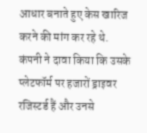आधार बनाते हुए केस खारिज करने की मांग कर रहे थे.
कंपनी ने दावा किया कि उसके प्लेटफॉर्म पर हजारों ड्राइवर रजिस्टर्ड हैं और उनसे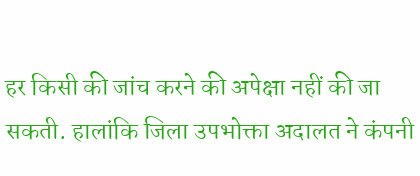हर किसी की जांच करने की अपेक्षा नहीं की जा सकती. हालांकि जिला उपभोक्ता अदालत ने कंपनी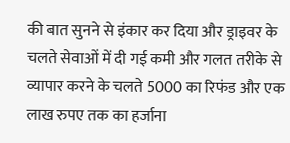की बात सुनने से इंकार कर दिया और ड्राइवर के चलते सेवाओं में दी गई कमी और गलत तरीके से व्यापार करने के चलते 5000 का रिफंड और एक लाख रुपए तक का हर्जाना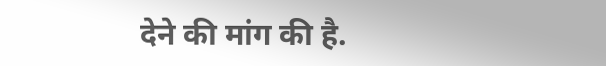देने की मांग की है.